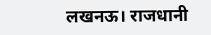लखनऊ। राजधानी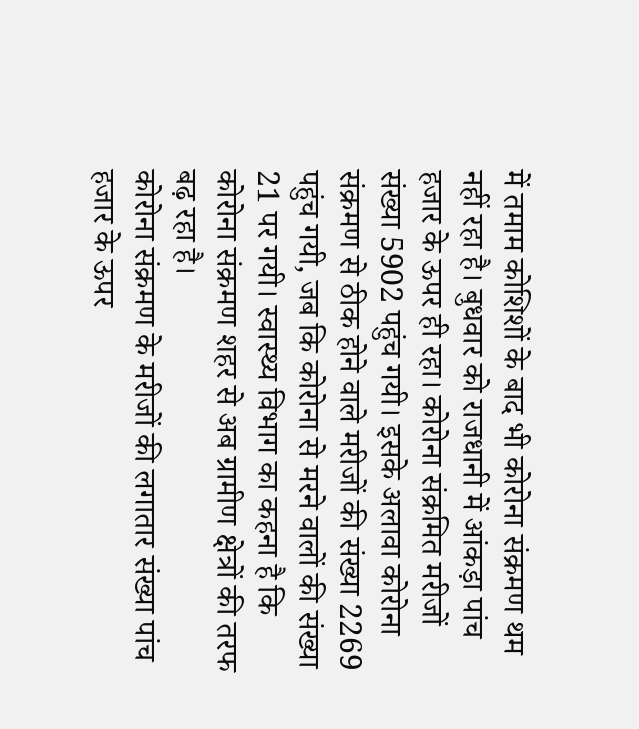में तमाम कोशिशों के बाद भी कोरोना संक्रमण थम नहीं रहा है। बुधवार को राजधानी में आंकड़ा पांच हजार के ऊपर ही रहा। कोरोना संक्रमित मरीजों संख्या 5902 पहुंच गयी। इसके अलावा कोरोना संक्रमण से ठीक होने वाले मरीजों की संख्या 2269 पहुंच गयी, जब कि कोरोना से मरने वालों की संख्या 21 पर गयी। स्वास्थ्य विभाग का कहना है कि कोरोना संक्रमण शहर से अब ग्रामीण क्षेत्रों की तरफ बढ़ रहा है।
कोरोना संक्रमण के मरीजों की लगातार संख्या पांच हजार के ऊपर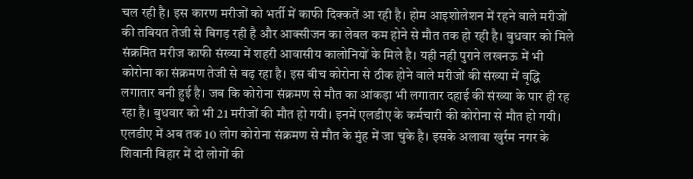चल रही है। इस कारण मरीजों को भर्ती में काफी दिक्कतें आ रही है। होम आइशोलेशन में रहने वाले मरीजों की तबियत तेजी से बिगड़ रही है और आक्सीजन का लेबल कम होने से मौत तक हो रही है। बुधवार को मिले संक्रमित मरीज काफी संख्या में शहरी आवासीय कालोनियों के मिले है। यही नही पुराने लखनऊ में भी कोरोना का संक्रमण तेजी से बढ़ रहा है। इस बीच कोरोना से ठीक होने वाले मरीजों की संख्या में वृद्धि लगातार बनी हुई है। जब कि कोरोना संक्रमण से मौत का आंकड़ा भी लगातार दहाई की संख्या के पार ही रह रहा है। बुधवार को भी 21 मरीजों की मौत हो गयी। इनमें एलडीए के कर्मचारी की कोरोना से मौत हो गयी। एलडीए में अब तक 10 लोग कोरोना संक्रमण से मौत के मुंह में जा चुके है। इसके अलावा खुर्रम नगर के शिवानी बिहार में दो लोगों की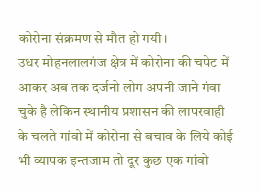कोरोना संक्रमण से मौत हो गयी।
उधर मोहनलालगंज क्षेत्र में कोरोना की चपेट में आकर अब तक दर्जनो लोग अपनी जाने गंवा चुके है लेकिन स्थानीय प्रशासन की लापरवाही के चलते गांवो में कोरोना से बचाव के लिये कोई भी व्यापक इन्तजाम तो दूर कुछ एक गांवो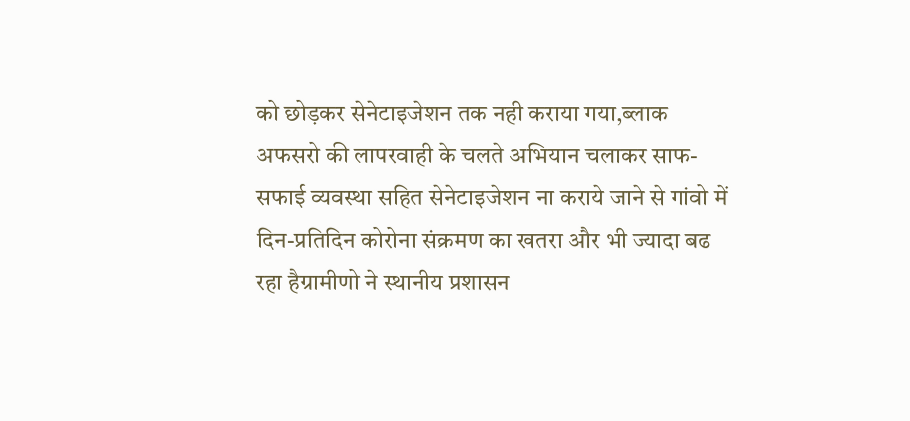को छोड़कर सेनेटाइजेशन तक नही कराया गया,ब्लाक अफसरो की लापरवाही के चलते अभियान चलाकर साफ-सफाई व्यवस्था सहित सेनेटाइजेशन ना कराये जाने से गांवो में दिन-प्रतिदिन कोरोना संक्रमण का खतरा और भी ज्यादा बढ रहा हैग्रामीणो ने स्थानीय प्रशासन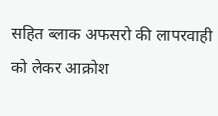सहित ब्लाक अफसरो की लापरवाही को लेकर आक्रोश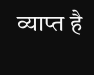व्याप्त है